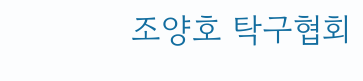조양호 탁구협회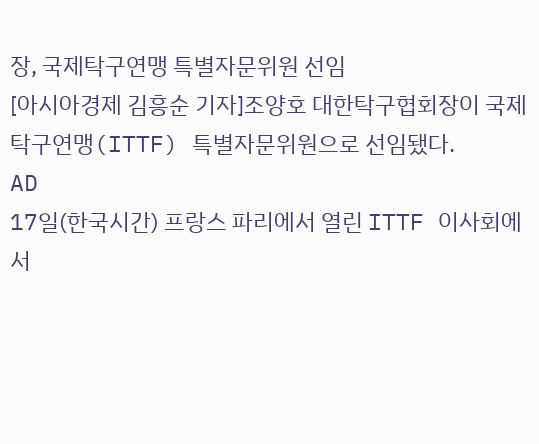장, 국제탁구연맹 특별자문위원 선임
[아시아경제 김흥순 기자]조양호 대한탁구협회장이 국제탁구연맹(ITTF) 특별자문위원으로 선임됐다.
AD
17일(한국시간) 프랑스 파리에서 열린 ITTF 이사회에서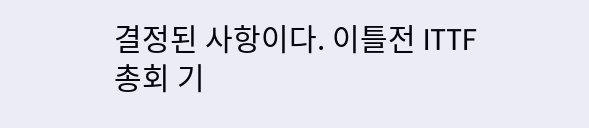결정된 사항이다. 이틀전 ITTF 총회 기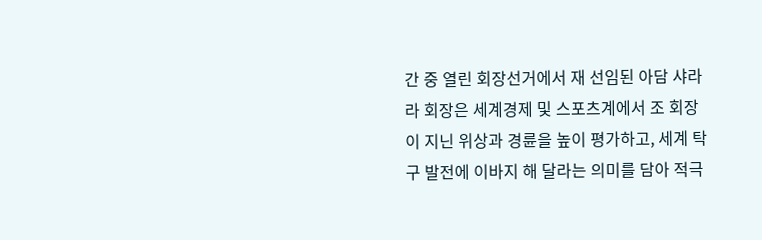간 중 열린 회장선거에서 재 선임된 아담 샤라라 회장은 세계경제 및 스포츠계에서 조 회장이 지닌 위상과 경륜을 높이 평가하고, 세계 탁구 발전에 이바지 해 달라는 의미를 담아 적극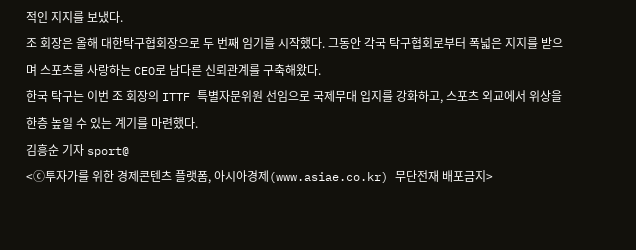적인 지지를 보냈다.
조 회장은 올해 대한탁구협회장으로 두 번째 임기를 시작했다. 그동안 각국 탁구협회로부터 폭넓은 지지를 받으며 스포츠를 사랑하는 CEO로 남다른 신뢰관계를 구축해왔다.
한국 탁구는 이번 조 회장의 ITTF 특별자문위원 선임으로 국제무대 입지를 강화하고, 스포츠 외교에서 위상을 한층 높일 수 있는 계기를 마련했다.
김흥순 기자 sport@
<ⓒ투자가를 위한 경제콘텐츠 플랫폼, 아시아경제(www.asiae.co.kr) 무단전재 배포금지>